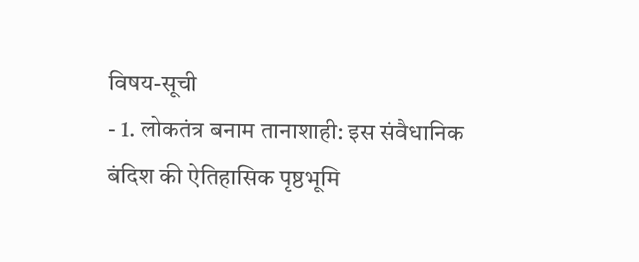विषय-सूची
- 1. लोकतंत्र बनाम तानाशाही: इस संवैधानिक बंदिश की ऐतिहासिक पृष्ठभूमि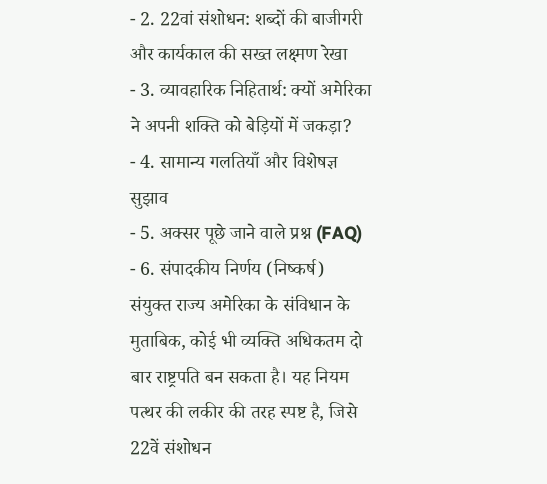- 2. 22वां संशोधन: शब्दों की बाजीगरी और कार्यकाल की सख्त लक्ष्मण रेखा
- 3. व्यावहारिक निहितार्थ: क्यों अमेरिका ने अपनी शक्ति को बेड़ियों में जकड़ा?
- 4. सामान्य गलतियाँ और विशेषज्ञ सुझाव
- 5. अक्सर पूछे जाने वाले प्रश्न (FAQ)
- 6. संपादकीय निर्णय (निष्कर्ष)
संयुक्त राज्य अमेरिका के संविधान के मुताबिक, कोई भी व्यक्ति अधिकतम दो बार राष्ट्रपति बन सकता है। यह नियम पत्थर की लकीर की तरह स्पष्ट है, जिसे 22वें संशोधन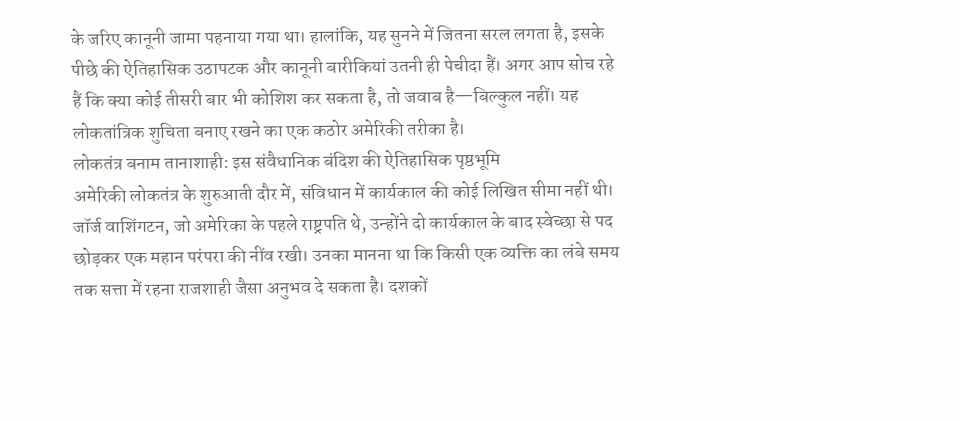के जरिए कानूनी जामा पहनाया गया था। हालांकि, यह सुनने में जितना सरल लगता है, इसके पीछे की ऐतिहासिक उठापटक और कानूनी बारीकियां उतनी ही पेचीदा हैं। अगर आप सोच रहे हैं कि क्या कोई तीसरी बार भी कोशिश कर सकता है, तो जवाब है—बिल्कुल नहीं। यह लोकतांत्रिक शुचिता बनाए रखने का एक कठोर अमेरिकी तरीका है।
लोकतंत्र बनाम तानाशाही: इस संवैधानिक बंदिश की ऐतिहासिक पृष्ठभूमि
अमेरिकी लोकतंत्र के शुरुआती दौर में, संविधान में कार्यकाल की कोई लिखित सीमा नहीं थी। जॉर्ज वाशिंगटन, जो अमेरिका के पहले राष्ट्रपति थे, उन्होंने दो कार्यकाल के बाद स्वेच्छा से पद छोड़कर एक महान परंपरा की नींव रखी। उनका मानना था कि किसी एक व्यक्ति का लंबे समय तक सत्ता में रहना राजशाही जैसा अनुभव दे सकता है। दशकों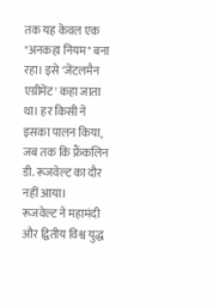तक यह केवल एक "अनकहा नियम" बना रहा। इसे 'जेंटलमैन एग्रीमेंट' कहा जाता था। हर किसी ने इसका पालन किया, जब तक कि फ्रैंकलिन डी. रूजवेल्ट का दौर नहीं आया।
रूजवेल्ट ने महामंदी और द्वितीय विश्व युद्ध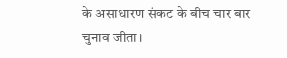के असाधारण संकट के बीच चार बार चुनाव जीता।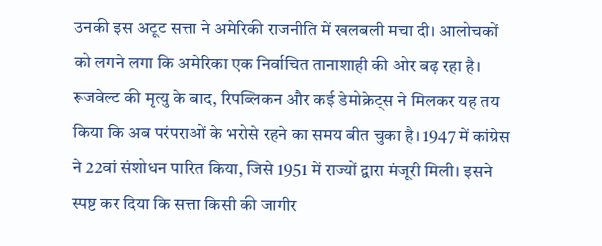उनकी इस अटूट सत्ता ने अमेरिकी राजनीति में खलबली मचा दी। आलोचकों को लगने लगा कि अमेरिका एक निर्वाचित तानाशाही की ओर बढ़ रहा है। रूजवेल्ट की मृत्यु के बाद, रिपब्लिकन और कई डेमोक्रेट्स ने मिलकर यह तय किया कि अब परंपराओं के भरोसे रहने का समय बीत चुका है। 1947 में कांग्रेस ने 22वां संशोधन पारित किया, जिसे 1951 में राज्यों द्वारा मंजूरी मिली। इसने स्पष्ट कर दिया कि सत्ता किसी की जागीर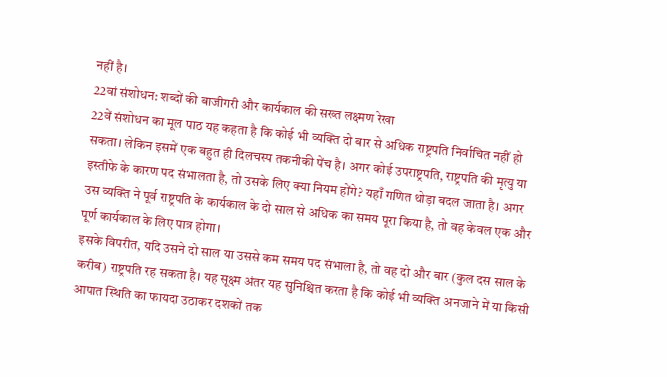नहीं है।
22वां संशोधन: शब्दों की बाजीगरी और कार्यकाल की सख्त लक्ष्मण रेखा
22वें संशोधन का मूल पाठ यह कहता है कि कोई भी व्यक्ति दो बार से अधिक राष्ट्रपति निर्वाचित नहीं हो सकता। लेकिन इसमें एक बहुत ही दिलचस्प तकनीकी पेंच है। अगर कोई उपराष्ट्रपति, राष्ट्रपति की मृत्यु या इस्तीफे के कारण पद संभालता है, तो उसके लिए क्या नियम होंगे? यहाँ गणित थोड़ा बदल जाता है। अगर उस व्यक्ति ने पूर्व राष्ट्रपति के कार्यकाल के दो साल से अधिक का समय पूरा किया है, तो वह केवल एक और पूर्ण कार्यकाल के लिए पात्र होगा।
इसके विपरीत, यदि उसने दो साल या उससे कम समय पद संभाला है, तो वह दो और बार (कुल दस साल के करीब) राष्ट्रपति रह सकता है। यह सूक्ष्म अंतर यह सुनिश्चित करता है कि कोई भी व्यक्ति अनजाने में या किसी आपात स्थिति का फायदा उठाकर दशकों तक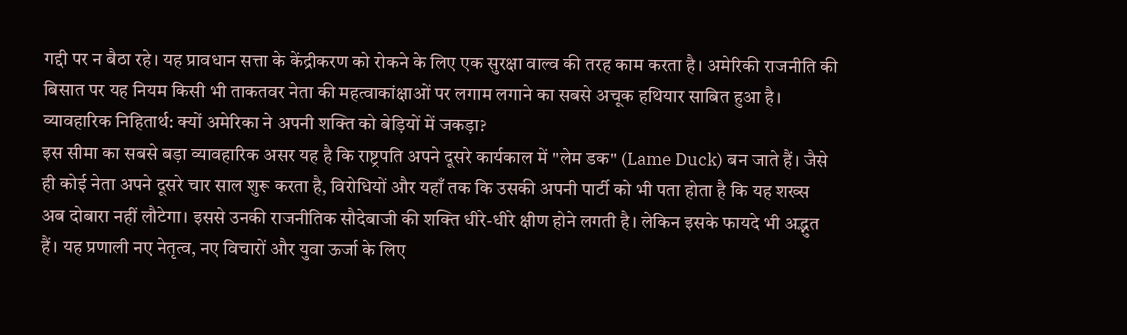गद्दी पर न बैठा रहे। यह प्रावधान सत्ता के केंद्रीकरण को रोकने के लिए एक सुरक्षा वाल्व की तरह काम करता है। अमेरिकी राजनीति की बिसात पर यह नियम किसी भी ताकतवर नेता की महत्वाकांक्षाओं पर लगाम लगाने का सबसे अचूक हथियार साबित हुआ है।
व्यावहारिक निहितार्थ: क्यों अमेरिका ने अपनी शक्ति को बेड़ियों में जकड़ा?
इस सीमा का सबसे बड़ा व्यावहारिक असर यह है कि राष्ट्रपति अपने दूसरे कार्यकाल में "लेम डक" (Lame Duck) बन जाते हैं। जैसे ही कोई नेता अपने दूसरे चार साल शुरू करता है, विरोधियों और यहाँ तक कि उसकी अपनी पार्टी को भी पता होता है कि यह शख्स अब दोबारा नहीं लौटेगा। इससे उनकी राजनीतिक सौदेबाजी की शक्ति धीरे-धीरे क्षीण होने लगती है। लेकिन इसके फायदे भी अद्भुत हैं। यह प्रणाली नए नेतृत्व, नए विचारों और युवा ऊर्जा के लिए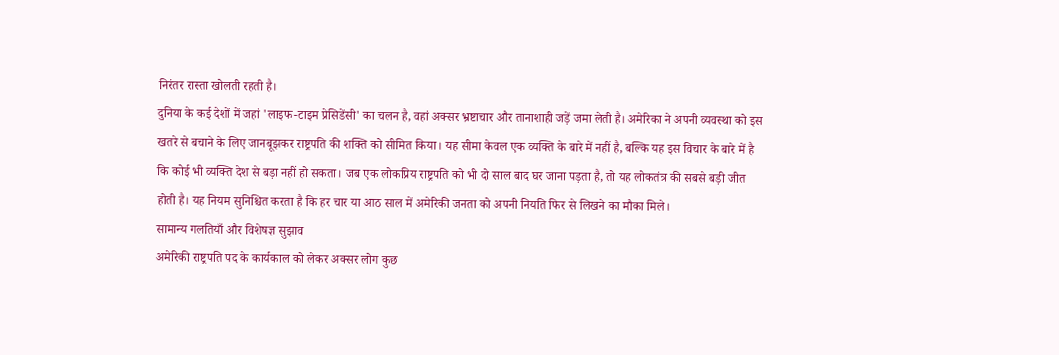निरंतर रास्ता खोलती रहती है।
दुनिया के कई देशों में जहां 'लाइफ-टाइम प्रेसिडेंसी' का चलन है, वहां अक्सर भ्रष्टाचार और तानाशाही जड़ें जमा लेती है। अमेरिका ने अपनी व्यवस्था को इस खतरे से बचाने के लिए जानबूझकर राष्ट्रपति की शक्ति को सीमित किया। यह सीमा केवल एक व्यक्ति के बारे में नहीं है, बल्कि यह इस विचार के बारे में है कि कोई भी व्यक्ति देश से बड़ा नहीं हो सकता। जब एक लोकप्रिय राष्ट्रपति को भी दो साल बाद घर जाना पड़ता है, तो यह लोकतंत्र की सबसे बड़ी जीत होती है। यह नियम सुनिश्चित करता है कि हर चार या आठ साल में अमेरिकी जनता को अपनी नियति फिर से लिखने का मौका मिले।
सामान्य गलतियाँ और विशेषज्ञ सुझाव
अमेरिकी राष्ट्रपति पद के कार्यकाल को लेकर अक्सर लोग कुछ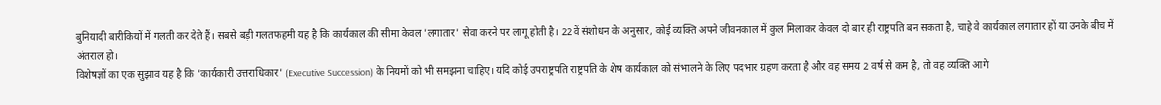बुनियादी बारीकियों में गलती कर देते हैं। सबसे बड़ी गलतफहमी यह है कि कार्यकाल की सीमा केवल 'लगातार' सेवा करने पर लागू होती है। 22वें संशोधन के अनुसार, कोई व्यक्ति अपने जीवनकाल में कुल मिलाकर केवल दो बार ही राष्ट्रपति बन सकता है, चाहे वे कार्यकाल लगातार हों या उनके बीच में अंतराल हो।
विशेषज्ञों का एक सुझाव यह है कि 'कार्यकारी उत्तराधिकार' (Executive Succession) के नियमों को भी समझना चाहिए। यदि कोई उपराष्ट्रपति राष्ट्रपति के शेष कार्यकाल को संभालने के लिए पदभार ग्रहण करता है और वह समय 2 वर्ष से कम है, तो वह व्यक्ति आगे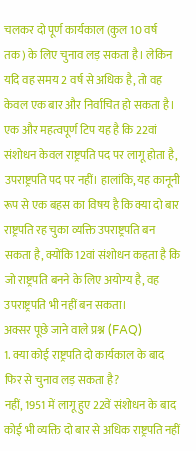चलकर दो पूर्ण कार्यकाल (कुल 10 वर्ष तक) के लिए चुनाव लड़ सकता है। लेकिन यदि वह समय 2 वर्ष से अधिक है, तो वह केवल एक बार और निर्वाचित हो सकता है।
एक और महत्वपूर्ण टिप यह है कि 22वां संशोधन केवल राष्ट्रपति पद पर लागू होता है, उपराष्ट्रपति पद पर नहीं। हालांकि, यह कानूनी रूप से एक बहस का विषय है कि क्या दो बार राष्ट्रपति रह चुका व्यक्ति उपराष्ट्रपति बन सकता है, क्योंकि 12वां संशोधन कहता है कि जो राष्ट्रपति बनने के लिए अयोग्य है, वह उपराष्ट्रपति भी नहीं बन सकता।
अक्सर पूछे जाने वाले प्रश्न (FAQ)
1. क्या कोई राष्ट्रपति दो कार्यकाल के बाद फिर से चुनाव लड़ सकता है?
नहीं, 1951 में लागू हुए 22वें संशोधन के बाद कोई भी व्यक्ति दो बार से अधिक राष्ट्रपति नहीं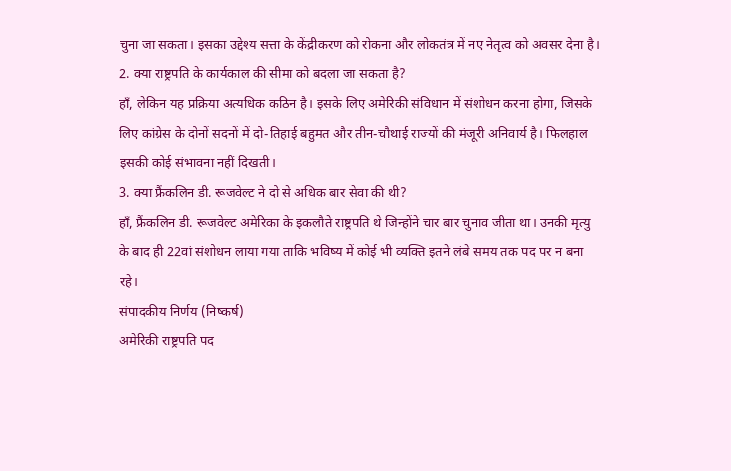चुना जा सकता। इसका उद्देश्य सत्ता के केंद्रीकरण को रोकना और लोकतंत्र में नए नेतृत्व को अवसर देना है।
2. क्या राष्ट्रपति के कार्यकाल की सीमा को बदला जा सकता है?
हाँ, लेकिन यह प्रक्रिया अत्यधिक कठिन है। इसके लिए अमेरिकी संविधान में संशोधन करना होगा, जिसके लिए कांग्रेस के दोनों सदनों में दो-तिहाई बहुमत और तीन-चौथाई राज्यों की मंजूरी अनिवार्य है। फिलहाल इसकी कोई संभावना नहीं दिखती।
3. क्या फ्रैंकलिन डी. रूजवेल्ट ने दो से अधिक बार सेवा की थी?
हाँ, फ्रैंकलिन डी. रूजवेल्ट अमेरिका के इकलौते राष्ट्रपति थे जिन्होंने चार बार चुनाव जीता था। उनकी मृत्यु के बाद ही 22वां संशोधन लाया गया ताकि भविष्य में कोई भी व्यक्ति इतने लंबे समय तक पद पर न बना रहे।
संपादकीय निर्णय (निष्कर्ष)
अमेरिकी राष्ट्रपति पद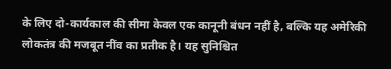के लिए दो-कार्यकाल की सीमा केवल एक कानूनी बंधन नहीं है, बल्कि यह अमेरिकी लोकतंत्र की मजबूत नींव का प्रतीक है। यह सुनिश्चित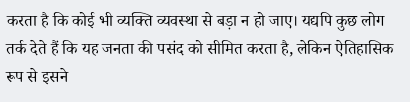करता है कि कोई भी व्यक्ति व्यवस्था से बड़ा न हो जाए। यद्यपि कुछ लोग तर्क देते हैं कि यह जनता की पसंद को सीमित करता है, लेकिन ऐतिहासिक रूप से इसने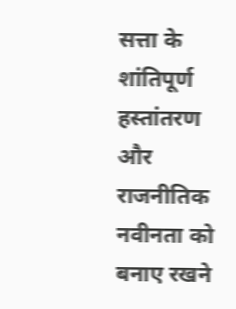सत्ता के शांतिपूर्ण हस्तांतरण और राजनीतिक नवीनता को बनाए रखने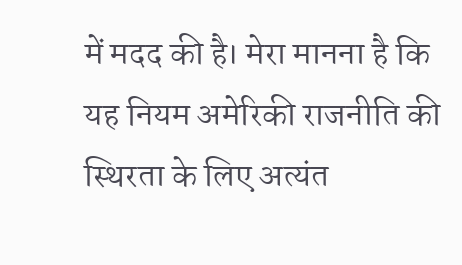में मदद की है। मेरा मानना है कि यह नियम अमेरिकी राजनीति की स्थिरता के लिए अत्यंत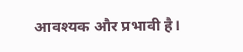आवश्यक और प्रभावी है।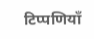टिप्पणियाँ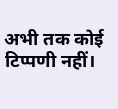अभी तक कोई टिप्पणी नहीं।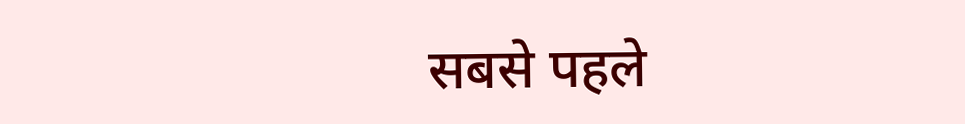सबसे पहले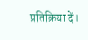प्रतिक्रिया दें।